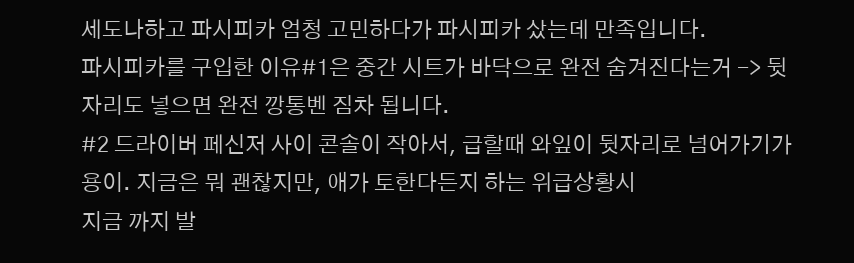세도나하고 파시피카 엄청 고민하다가 파시피카 샀는데 만족입니다.
파시피카를 구입한 이유#1은 중간 시트가 바닥으로 완전 숨겨진다는거 -> 뒷자리도 넣으면 완전 깡통벤 짐차 됩니다.
#2 드라이버 페신저 사이 콘솔이 작아서, 급할때 와잎이 뒷자리로 넘어가기가 용이. 지금은 뭐 괜찮지만, 애가 토한다든지 하는 위급상황시
지금 까지 발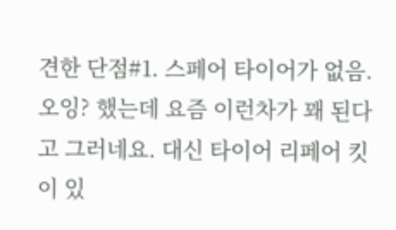견한 단점#1. 스페어 타이어가 없음. 오잉? 했는데 요즘 이런차가 꽤 된다고 그러네요. 대신 타이어 리페어 킷이 있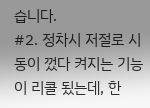습니다.
#2. 정차시 저절로 시동이 껐다 켜지는 기능이 리콜 됬는데, 한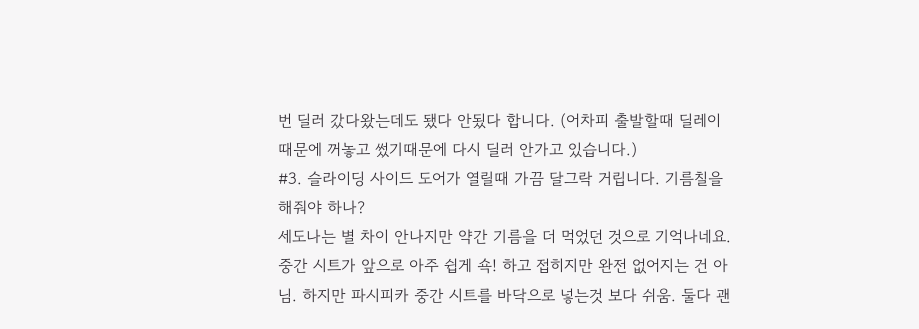번 딜러 갔다왔는데도 됐다 안됬다 합니다. (어차피 출발할때 딜레이 때문에 꺼놓고 썼기때문에 다시 딜러 안가고 있습니다.)
#3. 슬라이딩 사이드 도어가 열릴때 가끔 달그락 거립니다. 기름칠을 해줘야 하나?
세도나는 별 차이 안나지만 약간 기름을 더 먹었던 것으로 기억나네요. 중간 시트가 앞으로 아주 쉽게 쇽! 하고 접히지만 완전 없어지는 건 아님. 하지만 파시피카 중간 시트를 바닥으로 넣는것 보다 쉬움. 둘다 괜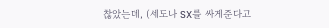찮았는데, (세도나 SX를 싸게준다고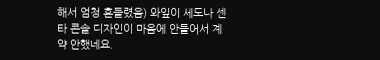해서 엄청 흔들렸음) 와잎이 세도나 센타 콘솔 디자인이 마음에 안들어서 계약 안했네요.